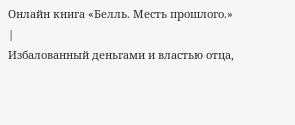Онлайн книга «Белль. Месть прошлого.»
|
Избалованный деньгами и властью отца,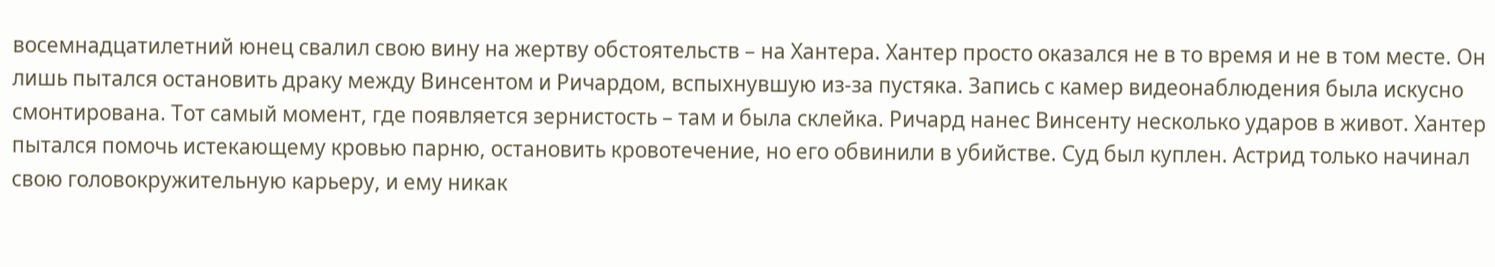восемнадцатилетний юнец свалил свою вину на жертву обстоятельств – на Хантера. Хантер просто оказался не в то время и не в том месте. Он лишь пытался остановить драку между Винсентом и Ричардом, вспыхнувшую из-за пустяка. Запись с камер видеонаблюдения была искусно смонтирована. Тот самый момент, где появляется зернистость – там и была склейка. Ричард нанес Винсенту несколько ударов в живот. Хантер пытался помочь истекающему кровью парню, остановить кровотечение, но его обвинили в убийстве. Суд был куплен. Астрид только начинал свою головокружительную карьеру, и ему никак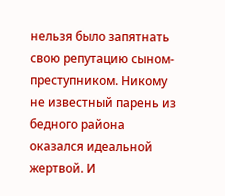нельзя было запятнать свою репутацию сыном-преступником. Никому не известный парень из бедного района оказался идеальной жертвой. И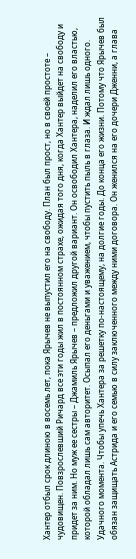Хантер отбыл срок длиною в восемь лет, пока Ярычев не выпустил его на свободу. План был прост, но в своей простоте – чудовищен. Повзрослевший Ричард все эти годы жил в постоянном страхе, ожидая того дня, когда Хантер выйдет на свободу и придет за ним. Но муж ее сестры – Джамиль Ярычев – предложил другой вариант. Он освободил Хантера, наделил его властью, которой обладал лишь сам авторитет. Осыпал его деньгами и уважением, чтобы пустить пыль в глаза. И ждал лишь одного. Удачного момента. Чтобы упечь Хантера за решетку по-настоящему, на долгие годы. До конца его жизни. Потому что Ярычев был обязан защищать Астрида и его семью в силу заключенного между ними договора. Он женился на его дочери Дженни, а глава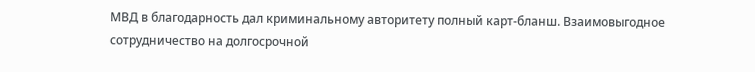МВД в благодарность дал криминальному авторитету полный карт-бланш. Взаимовыгодное сотрудничество на долгосрочной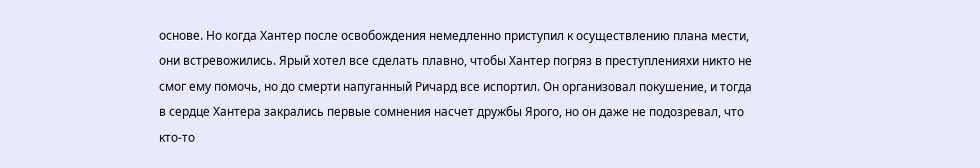основе. Но когда Хантер после освобождения немедленно приступил к осуществлению плана мести, они встревожились. Ярый хотел все сделать плавно, чтобы Хантер погряз в преступленияхи никто не смог ему помочь, но до смерти напуганный Ричард все испортил. Он организовал покушение, и тогда в сердце Хантера закрались первые сомнения насчет дружбы Ярого, но он даже не подозревал, что кто-то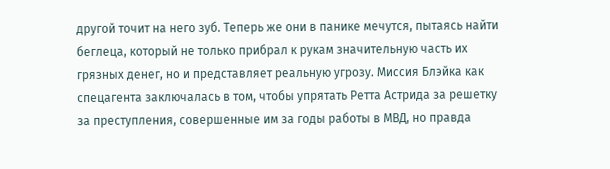другой точит на него зуб. Теперь же они в панике мечутся, пытаясь найти беглеца, который не только прибрал к рукам значительную часть их грязных денег, но и представляет реальную угрозу. Миссия Блэйка как спецагента заключалась в том, чтобы упрятать Ретта Астрида за решетку за преступления, совершенные им за годы работы в МВД, но правда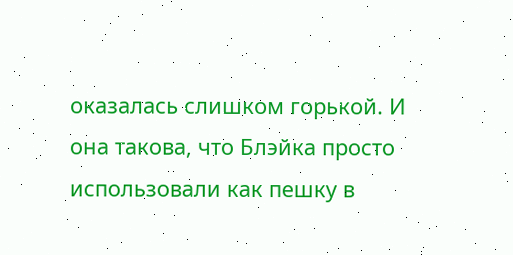оказалась слишком горькой. И она такова, что Блэйка просто использовали как пешку в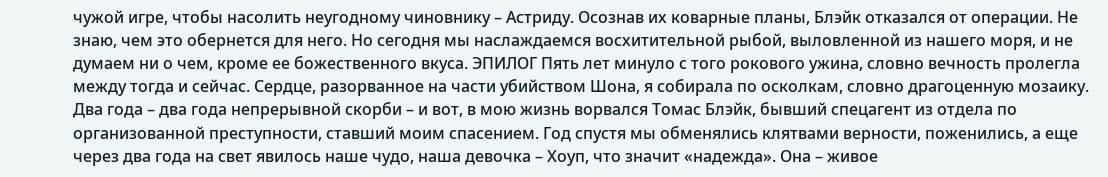чужой игре, чтобы насолить неугодному чиновнику – Астриду. Осознав их коварные планы, Блэйк отказался от операции. Не знаю, чем это обернется для него. Но сегодня мы наслаждаемся восхитительной рыбой, выловленной из нашего моря, и не думаем ни о чем, кроме ее божественного вкуса. ЭПИЛОГ Пять лет минуло с того рокового ужина, словно вечность пролегла между тогда и сейчас. Сердце, разорванное на части убийством Шона, я собирала по осколкам, словно драгоценную мозаику. Два года – два года непрерывной скорби – и вот, в мою жизнь ворвался Томас Блэйк, бывший спецагент из отдела по организованной преступности, ставший моим спасением. Год спустя мы обменялись клятвами верности, поженились, а еще через два года на свет явилось наше чудо, наша девочка – Хоуп, что значит «надежда». Она – живое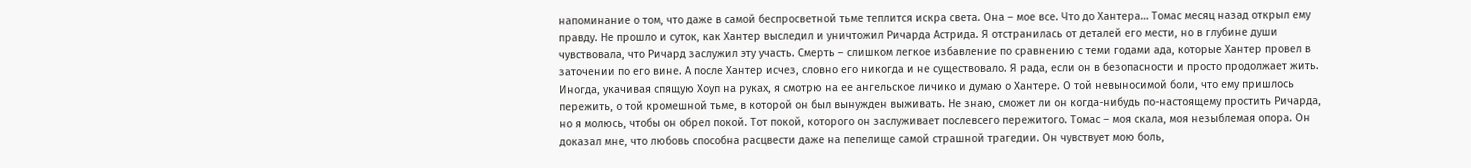напоминание о том, что даже в самой беспросветной тьме теплится искра света. Она – мое все. Что до Хантера… Томас месяц назад открыл ему правду. Не прошло и суток, как Хантер выследил и уничтожил Ричарда Астрида. Я отстранилась от деталей его мести, но в глубине души чувствовала, что Ричард заслужил эту участь. Смерть – слишком легкое избавление по сравнению с теми годами ада, которые Хантер провел в заточении по его вине. А после Хантер исчез, словно его никогда и не существовало. Я рада, если он в безопасности и просто продолжает жить. Иногда, укачивая спящую Хоуп на руках, я смотрю на ее ангельское личико и думаю о Хантере. О той невыносимой боли, что ему пришлось пережить, о той кромешной тьме, в которой он был вынужден выживать. Не знаю, сможет ли он когда-нибудь по-настоящему простить Ричарда, но я молюсь, чтобы он обрел покой. Тот покой, которого он заслуживает послевсего пережитого. Томас – моя скала, моя незыблемая опора. Он доказал мне, что любовь способна расцвести даже на пепелище самой страшной трагедии. Он чувствует мою боль,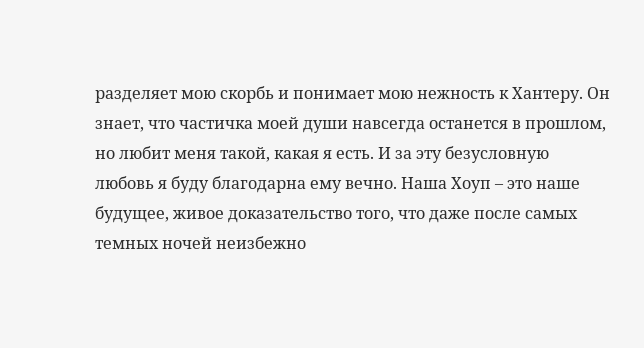разделяет мою скорбь и понимает мою нежность к Хантеру. Он знает, что частичка моей души навсегда останется в прошлом, но любит меня такой, какая я есть. И за эту безусловную любовь я буду благодарна ему вечно. Наша Хоуп – это наше будущее, живое доказательство того, что даже после самых темных ночей неизбежно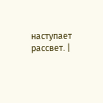наступает рассвет. |